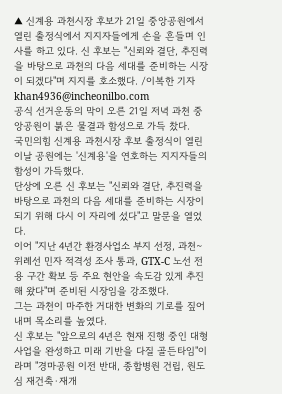▲ 신계용 과천시장 후보가 21일 중앙공원에서 열린 출정식에서 지지자들에게 손을 흔들며 인사를 하고 있다. 신 후보는 "신뢰와 결단, 추진력을 바탕으로 과천의 다음 세대를 준비하는 시장이 되겠다"며 지지를 호소했다. /이복한 기자 khan4936@incheonilbo.com
공식 선거운동의 막이 오른 21일 저녁 과천 중앙공원이 붉은 물결과 함성으로 가득 찼다.
국민의힘 신계용 과천시장 후보 출정식이 열린 이날 공원에는 '신계용'을 연호하는 지지자들의 함성이 가득했다.
단상에 오른 신 후보는 "신뢰와 결단, 추진력을 바탕으로 과천의 다음 세대를 준비하는 시장이 되기 위해 다시 이 자리에 섰다"고 말문을 열었다.
이어 "지난 4년간 환경사업소 부지 선정, 과천∼위례선 민자 적격성 조사 통과, GTX-C 노선 전용 구간 확보 등 주요 현안을 속도감 있게 추진해 왔다"며 준비된 시장임을 강조했다.
그는 과천이 마주한 거대한 변화의 기로를 짚어내며 목소리를 높였다.
신 후보는 "앞으로의 4년은 현재 진행 중인 대형 사업을 완성하고 미래 기반을 다질 골든타임"이라며 "경마공원 이전 반대, 종합병원 건립, 원도심 재건축·재개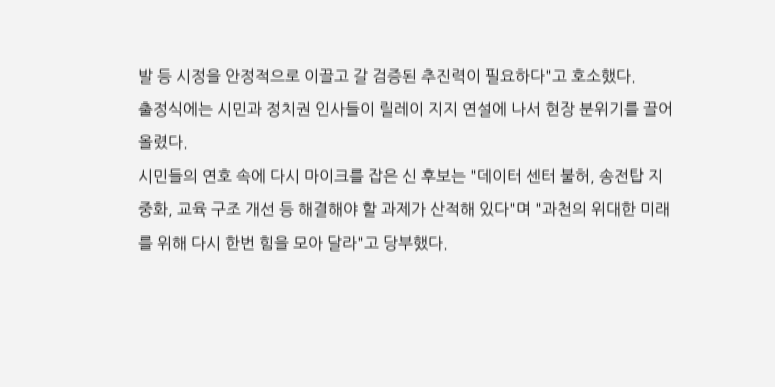발 등 시정을 안정적으로 이끌고 갈 검증된 추진력이 필요하다"고 호소했다.
출정식에는 시민과 정치권 인사들이 릴레이 지지 연설에 나서 현장 분위기를 끌어올렸다.
시민들의 연호 속에 다시 마이크를 잡은 신 후보는 "데이터 센터 불허, 송전탑 지중화, 교육 구조 개선 등 해결해야 할 과제가 산적해 있다"며 "과천의 위대한 미래를 위해 다시 한번 힘을 모아 달라"고 당부했다.